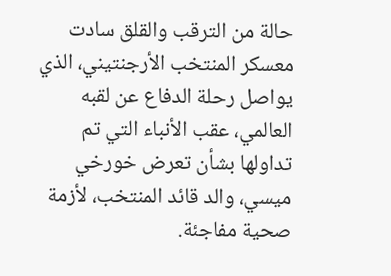حالة من الترقب والقلق سادت معسكر المنتخب الأرجنتيني، الذي يواصل رحلة الدفاع عن لقبه العالمي، عقب الأنباء التي تم تداولها بشأن تعرض خورخي ميسي، والد قائد المنتخب، لأزمة صحية مفاجئة.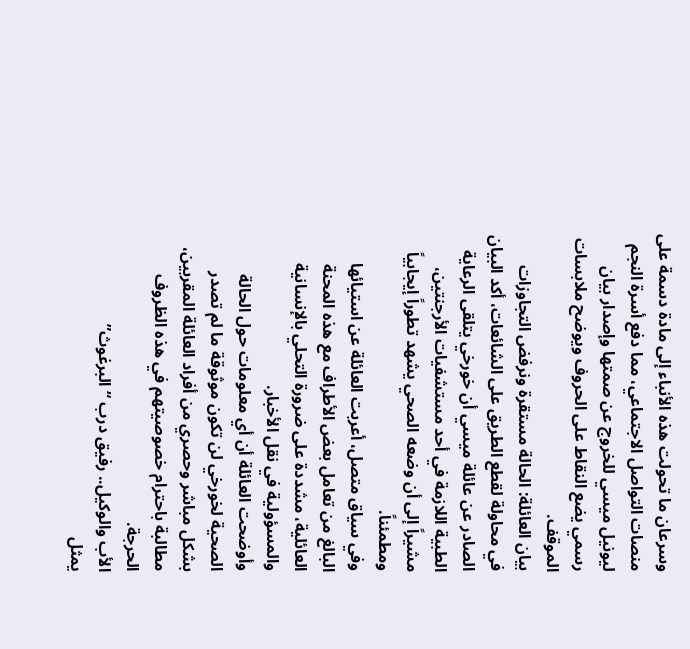وسرعان ما تحولت هذه الأنباء إلى مادة دسمة على منصات التواصل الاجتماعي، مما دفع أسرة النجم ليونيل ميسي للخروج عن صمتها وإصدار بيان رسمي يضع النقاط على الحروف ويوضح ملابسات الموقف.
بيان العائلة: الحالة مستقرة ونرفض التجاوزات
في محاولة لقطع الطريق على الشائعات، أكد البيان الصادر عن عائلة ميسي أن خورخي يتلقى الرعاية الطبية اللازمة في أحد مستشفيات الأرجنتين، مشيراً إلى أن وضعه الصحي يشهد تطوراً إيجابياً ومطمئناً.
وفي سياق متصل، أعربت العائلة عن استيائها البالغ من تعامل بعض الأطراف مع هذه المحنة العائلية، مشددة على ضرورة التحلي بالإنسانية والمسؤولية في نقل الأخبار.
وأوضحت العائلة أن أي معلومات حول الحالة الصحية لخورخي لن تكون موثوقة ما لم تصدر بشكل مباشر وحصري من أفراد العائلة المقربين، مطالبة باحترام خصوصيتهم في هذه الظروف الحرجة.
الأب والوكيل.. رفيق درب “البرغوث”
يمثل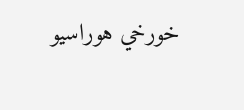خورخي هوراسيو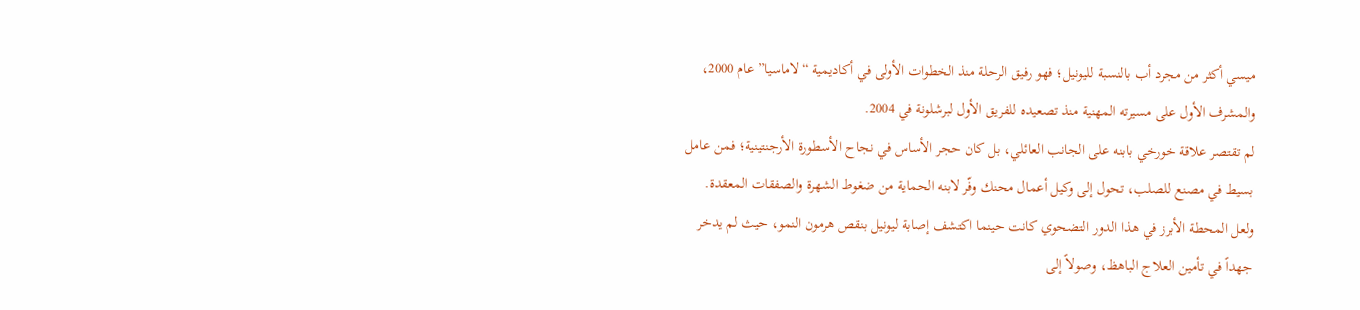ميسي أكثر من مجرد أب بالنسبة لليونيل؛ فهو رفيق الرحلة منذ الخطوات الأولى في أكاديمية “لاماسيا” عام 2000، والمشرف الأول على مسيرته المهنية منذ تصعيده للفريق الأول لبرشلونة في 2004.
لم تقتصر علاقة خورخي بابنه على الجانب العائلي، بل كان حجر الأساس في نجاح الأسطورة الأرجنتينية؛ فمن عامل بسيط في مصنع للصلب، تحول إلى وكيل أعمال محنك وفّر لابنه الحماية من ضغوط الشهرة والصفقات المعقدة.
ولعل المحطة الأبرز في هذا الدور التضحوي كانت حينما اكتشف إصابة ليونيل بنقص هرمون النمو، حيث لم يدخر جهداً في تأمين العلاج الباهظ، وصولاً إلى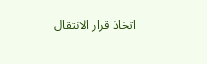اتخاذ قرار الانتقال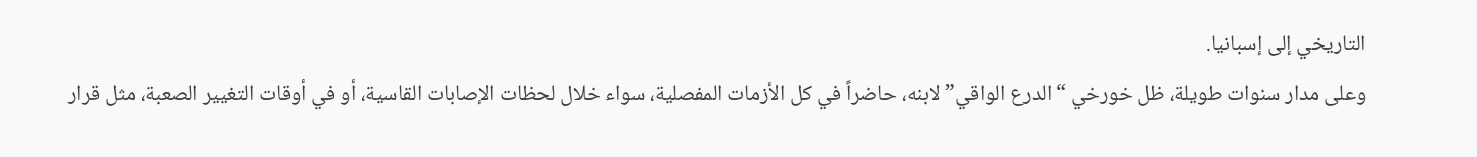التاريخي إلى إسبانيا.
وعلى مدار سنوات طويلة، ظل خورخي “الدرع الواقي” لابنه، حاضراً في كل الأزمات المفصلية، سواء خلال لحظات الإصابات القاسية، أو في أوقات التغيير الصعبة، مثل قرار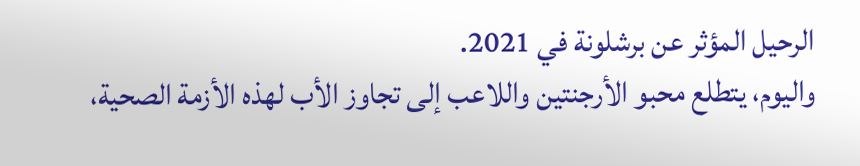الرحيل المؤثر عن برشلونة في 2021.
واليوم، يتطلع محبو الأرجنتين واللاعب إلى تجاوز الأب لهذه الأزمة الصحية،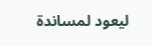ليعود لمساندة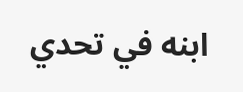ابنه في تحدي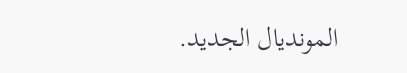المونديال الجديد.